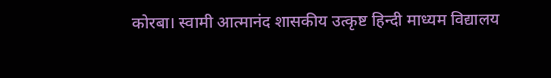कोरबा। स्वामी आत्मानंद शासकीय उत्कृष्ट हिन्दी माध्यम विद्यालय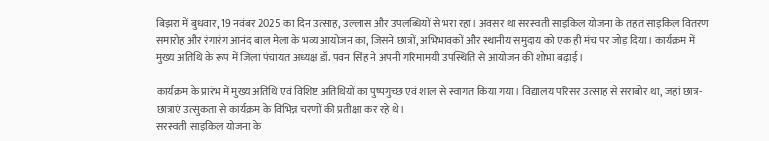बिझरा में बुधवार, 19 नवंबर 2025 का दिन उत्साह, उल्लास और उपलब्धियों से भरा रहा। अवसर था सरस्वती साइकिल योजना के तहत साइकिल वितरण समारोह और रंगारंग आनंद बाल मेला के भव्य आयोजन का, जिसने छात्रों, अभिभावकों और स्थानीय समुदाय को एक ही मंच पर जोड़ दिया। कार्यक्रम में मुख्य अतिथि के रूप में जिला पंचायत अध्यक्ष डॉ. पवन सिंह ने अपनी गरिमामयी उपस्थिति से आयोजन की शोभा बढ़ाई।

कार्यक्रम के प्रारंभ में मुख्य अतिथि एवं विशिष्ट अतिथियों का पुष्पगुच्छ एवं शाल से स्वागत किया गया। विद्यालय परिसर उत्साह से सराबोर था, जहां छात्र-छात्राएं उत्सुकता से कार्यक्रम के विभिन्न चरणों की प्रतीक्षा कर रहे थे।
सरस्वती साइकिल योजना के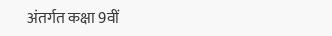अंतर्गत कक्षा 9वीं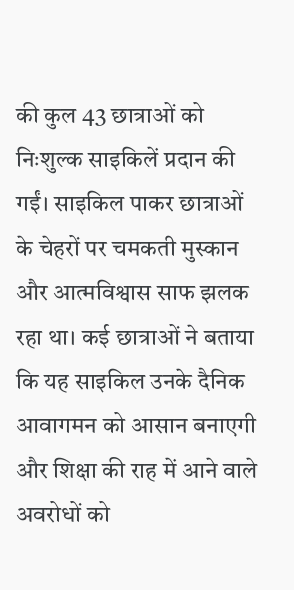की कुल 43 छात्राओं को निःशुल्क साइकिलें प्रदान की गईं। साइकिल पाकर छात्राओं के चेहरों पर चमकती मुस्कान और आत्मविश्वास साफ झलक रहा था। कई छात्राओं ने बताया कि यह साइकिल उनके दैनिक आवागमन को आसान बनाएगी और शिक्षा की राह में आने वाले अवरोधों को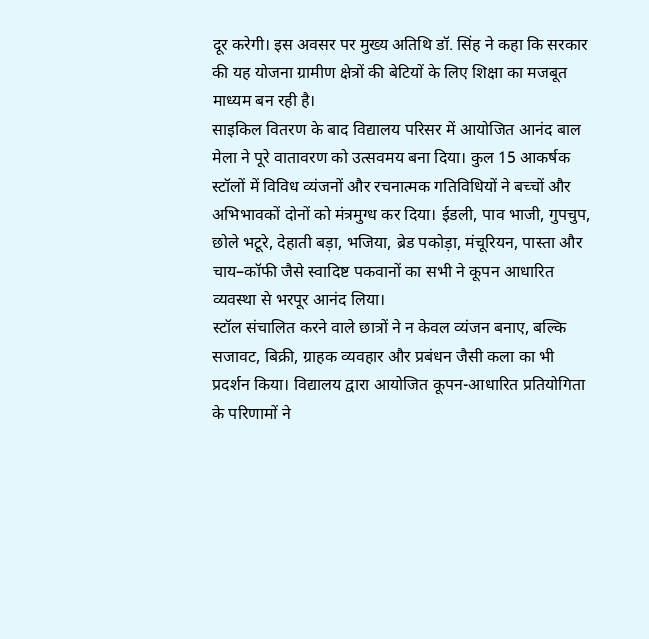दूर करेगी। इस अवसर पर मुख्य अतिथि डॉ. सिंह ने कहा कि सरकार की यह योजना ग्रामीण क्षेत्रों की बेटियों के लिए शिक्षा का मजबूत माध्यम बन रही है।
साइकिल वितरण के बाद विद्यालय परिसर में आयोजित आनंद बाल मेला ने पूरे वातावरण को उत्सवमय बना दिया। कुल 15 आकर्षक स्टॉलों में विविध व्यंजनों और रचनात्मक गतिविधियों ने बच्चों और अभिभावकों दोनों को मंत्रमुग्ध कर दिया। ईडली, पाव भाजी, गुपचुप, छोले भटूरे, देहाती बड़ा, भजिया, ब्रेड पकोड़ा, मंचूरियन, पास्ता और चाय–कॉफी जैसे स्वादिष्ट पकवानों का सभी ने कूपन आधारित व्यवस्था से भरपूर आनंद लिया।
स्टॉल संचालित करने वाले छात्रों ने न केवल व्यंजन बनाए, बल्कि सजावट, बिक्री, ग्राहक व्यवहार और प्रबंधन जैसी कला का भी प्रदर्शन किया। विद्यालय द्वारा आयोजित कूपन-आधारित प्रतियोगिता के परिणामों ने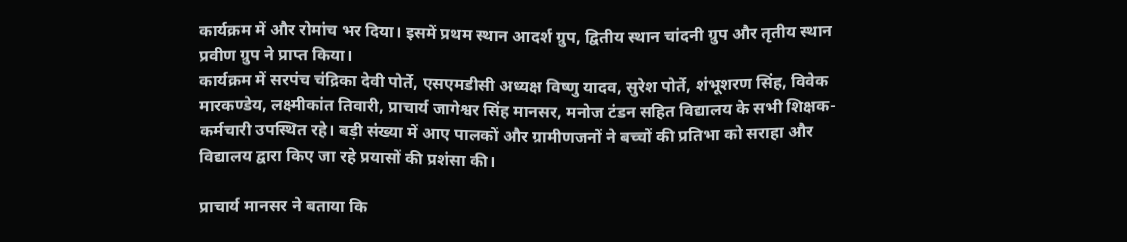कार्यक्रम में और रोमांच भर दिया। इसमें प्रथम स्थान आदर्श ग्रुप, द्वितीय स्थान चांदनी ग्रुप और तृतीय स्थान प्रवीण ग्रुप ने प्राप्त किया।
कार्यक्रम में सरपंच चंद्रिका देवी पोर्ते, एसएमडीसी अध्यक्ष विष्णु यादव, सुरेश पोर्ते, शंभूशरण सिंह, विवेक मारकण्डेय, लक्ष्मीकांत तिवारी, प्राचार्य जागेश्वर सिंह मानसर, मनोज टंडन सहित विद्यालय के सभी शिक्षक-कर्मचारी उपस्थित रहे। बड़ी संख्या में आए पालकों और ग्रामीणजनों ने बच्चों की प्रतिभा को सराहा और विद्यालय द्वारा किए जा रहे प्रयासों की प्रशंसा की।

प्राचार्य मानसर ने बताया कि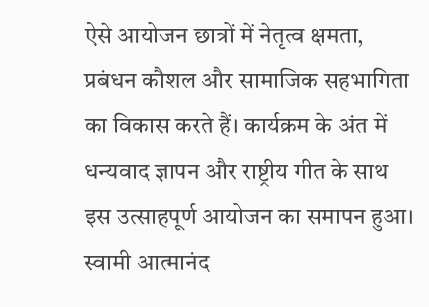ऐसे आयोजन छात्रों में नेतृत्व क्षमता, प्रबंधन कौशल और सामाजिक सहभागिता का विकास करते हैं। कार्यक्रम के अंत में धन्यवाद ज्ञापन और राष्ट्रीय गीत के साथ इस उत्साहपूर्ण आयोजन का समापन हुआ।
स्वामी आत्मानंद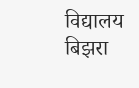विद्यालय बिझरा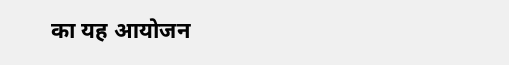का यह आयोजन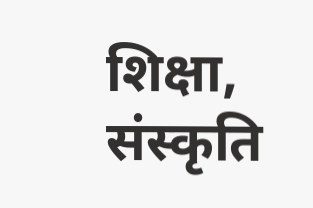शिक्षा, संस्कृति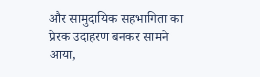और सामुदायिक सहभागिता का प्रेरक उदाहरण बनकर सामने आया,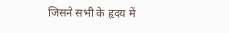जिसने सभी के हृदय में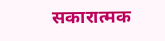सकारात्मक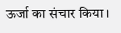ऊर्जा का संचार किया।